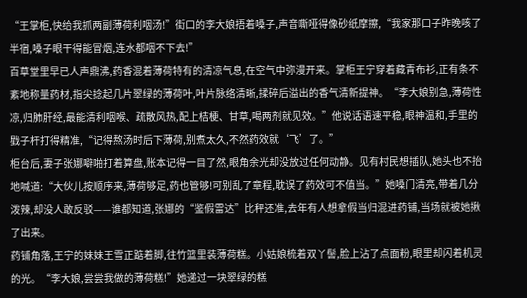“王掌柜,快给我抓两副薄荷利咽汤!”街口的李大娘捂着嗓子,声音嘶哑得像砂纸摩擦,“我家那口子昨晚咳了半宿,嗓子眼干得能冒烟,连水都咽不下去!”
百草堂里早已人声鼎沸,药香混着薄荷特有的清凉气息,在空气中弥漫开来。掌柜王宁穿着藏青布衫,正有条不紊地称量药材,指尖捻起几片翠绿的薄荷叶,叶片脉络清晰,揉碎后溢出的香气清新提神。“李大娘别急,薄荷性凉,归肺肝经,最能清利咽喉、疏散风热,配上桔梗、甘草,喝两剂就见效。”他说话语速平稳,眼神温和,手里的戥子杆打得精准,“记得熬汤时后下薄荷,别煮太久,不然药效就‘飞’了。”
柜台后,妻子张娜噼啪打着算盘,账本记得一目了然,眼角余光却没放过任何动静。见有村民想插队,她头也不抬地喊道:“大伙儿按顺序来,薄荷够足,药也管够!可别乱了章程,耽误了药效可不值当。”她嗓门清亮,带着几分泼辣,却没人敢反驳——谁都知道,张娜的“鉴假雷达”比秤还准,去年有人想拿假当归混进药铺,当场就被她揪了出来。
药铺角落,王宁的妹妹王雪正踮着脚,往竹篮里装薄荷糕。小姑娘梳着双丫髻,脸上沾了点面粉,眼里却闪着机灵的光。“李大娘,尝尝我做的薄荷糕!”她递过一块翠绿的糕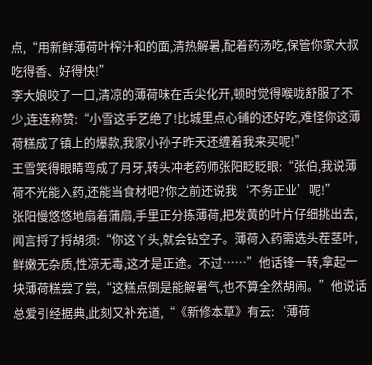点,“用新鲜薄荷叶榨汁和的面,清热解暑,配着药汤吃,保管你家大叔吃得香、好得快!”
李大娘咬了一口,清凉的薄荷味在舌尖化开,顿时觉得喉咙舒服了不少,连连称赞:“小雪这手艺绝了!比城里点心铺的还好吃,难怪你这薄荷糕成了镇上的爆款,我家小孙子昨天还缠着我来买呢!”
王雪笑得眼睛弯成了月牙,转头冲老药师张阳眨眨眼:“张伯,我说薄荷不光能入药,还能当食材吧?你之前还说我‘不务正业’呢!”
张阳慢悠悠地扇着蒲扇,手里正分拣薄荷,把发黄的叶片仔细挑出去,闻言捋了捋胡须:“你这丫头,就会钻空子。薄荷入药需选头茬茎叶,鲜嫩无杂质,性凉无毒,这才是正途。不过……”他话锋一转,拿起一块薄荷糕尝了尝,“这糕点倒是能解暑气,也不算全然胡闹。”他说话总爱引经据典,此刻又补充道,“《新修本草》有云:‘薄荷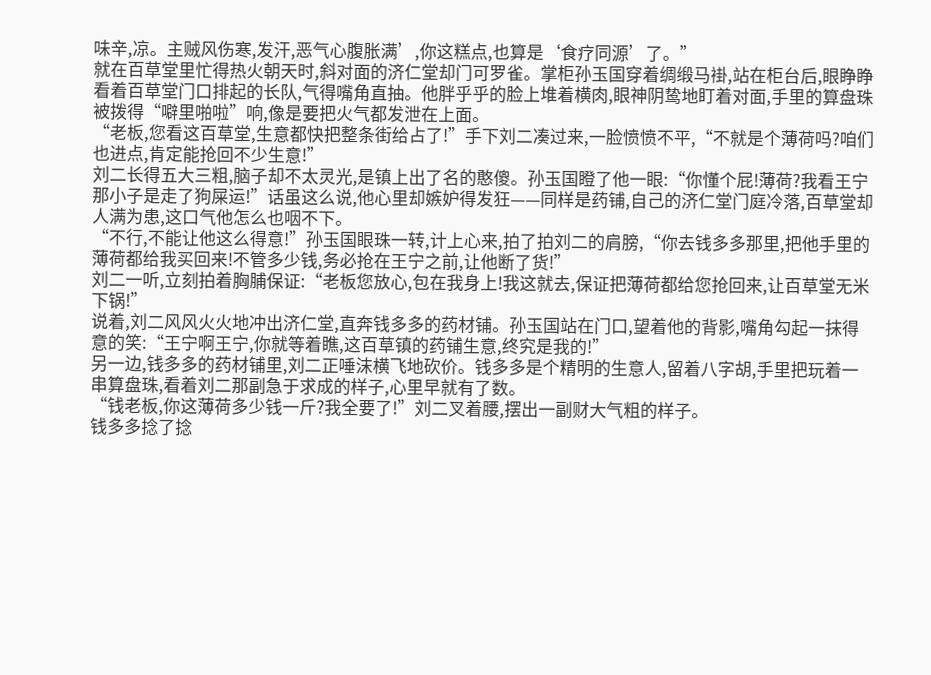味辛,凉。主贼风伤寒,发汗,恶气心腹胀满’,你这糕点,也算是‘食疗同源’了。”
就在百草堂里忙得热火朝天时,斜对面的济仁堂却门可罗雀。掌柜孙玉国穿着绸缎马褂,站在柜台后,眼睁睁看着百草堂门口排起的长队,气得嘴角直抽。他胖乎乎的脸上堆着横肉,眼神阴鸷地盯着对面,手里的算盘珠被拨得“噼里啪啦”响,像是要把火气都发泄在上面。
“老板,您看这百草堂,生意都快把整条街给占了!”手下刘二凑过来,一脸愤愤不平,“不就是个薄荷吗?咱们也进点,肯定能抢回不少生意!”
刘二长得五大三粗,脑子却不太灵光,是镇上出了名的憨傻。孙玉国瞪了他一眼:“你懂个屁!薄荷?我看王宁那小子是走了狗屎运!”话虽这么说,他心里却嫉妒得发狂——同样是药铺,自己的济仁堂门庭冷落,百草堂却人满为患,这口气他怎么也咽不下。
“不行,不能让他这么得意!”孙玉国眼珠一转,计上心来,拍了拍刘二的肩膀,“你去钱多多那里,把他手里的薄荷都给我买回来!不管多少钱,务必抢在王宁之前,让他断了货!”
刘二一听,立刻拍着胸脯保证:“老板您放心,包在我身上!我这就去,保证把薄荷都给您抢回来,让百草堂无米下锅!”
说着,刘二风风火火地冲出济仁堂,直奔钱多多的药材铺。孙玉国站在门口,望着他的背影,嘴角勾起一抹得意的笑:“王宁啊王宁,你就等着瞧,这百草镇的药铺生意,终究是我的!”
另一边,钱多多的药材铺里,刘二正唾沫横飞地砍价。钱多多是个精明的生意人,留着八字胡,手里把玩着一串算盘珠,看着刘二那副急于求成的样子,心里早就有了数。
“钱老板,你这薄荷多少钱一斤?我全要了!”刘二叉着腰,摆出一副财大气粗的样子。
钱多多捻了捻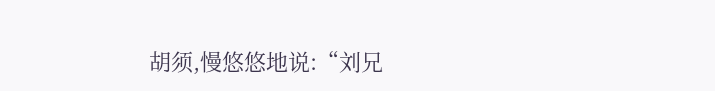胡须,慢悠悠地说:“刘兄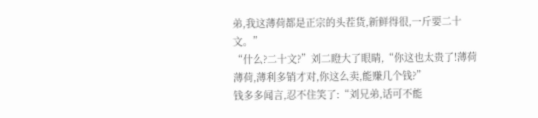弟,我这薄荷都是正宗的头茬货,新鲜得很,一斤要二十文。”
“什么?二十文?”刘二瞪大了眼睛,“你这也太贵了!薄荷薄荷,薄利多销才对,你这么卖,能赚几个钱?”
钱多多闻言,忍不住笑了:“刘兄弟,话可不能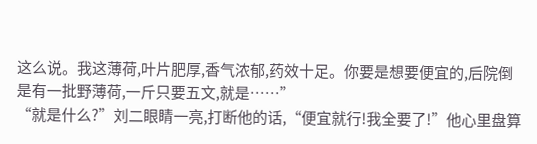这么说。我这薄荷,叶片肥厚,香气浓郁,药效十足。你要是想要便宜的,后院倒是有一批野薄荷,一斤只要五文,就是……”
“就是什么?”刘二眼睛一亮,打断他的话,“便宜就行!我全要了!”他心里盘算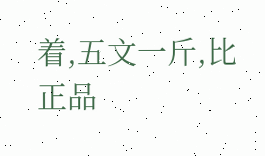着,五文一斤,比正品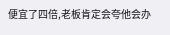便宜了四倍,老板肯定会夸他会办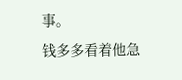事。
钱多多看着他急